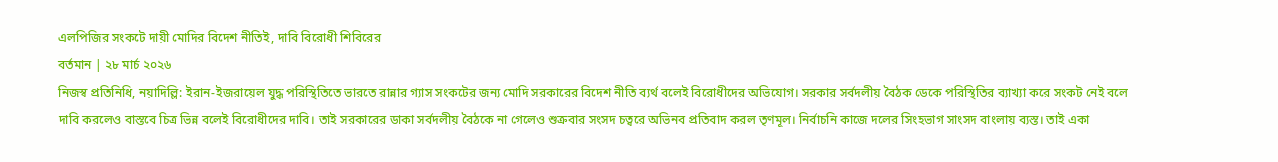এলপিজির সংকটে দায়ী মোদির বিদেশ নীতিই, দাবি বিরোধী শিবিরের
বর্তমান | ২৮ মার্চ ২০২৬
নিজস্ব প্রতিনিধি, নয়াদিল্লি: ইরান-ইজরায়েল যুদ্ধ পরিস্থিতিতে ভারতে রান্নার গ্যাস সংকটের জন্য মোদি সরকারের বিদেশ নীতি ব্যর্থ বলেই বিরোধীদের অভিযোগ। সরকার সর্বদলীয় বৈঠক ডেকে পরিস্থিতির ব্যাখ্যা করে সংকট নেই বলে দাবি করলেও বাস্তবে চিত্র ভিন্ন বলেই বিরোধীদের দাবি। তাই সরকারের ডাকা সর্বদলীয় বৈঠকে না গেলেও শুক্রবার সংসদ চত্বরে অভিনব প্রতিবাদ করল তৃণমূল। নির্বাচনি কাজে দলের সিংহভাগ সাংসদ বাংলায় ব্যস্ত। তাই একা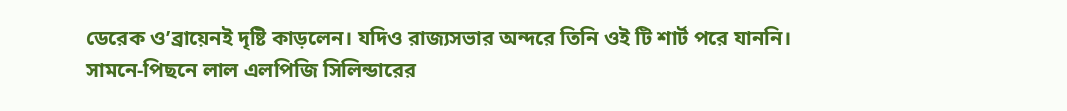ডেরেক ও’ব্রায়েনই দৃষ্টি কাড়লেন। যদিও রাজ্যসভার অন্দরে তিনি ওই টি শার্ট পরে যাননি।
সামনে-পিছনে লাল এলপিজি সিলিন্ডারের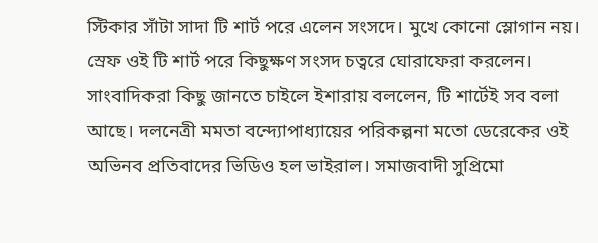স্টিকার সাঁটা সাদা টি শার্ট পরে এলেন সংসদে। মুখে কোনো স্লোগান নয়। স্রেফ ওই টি শার্ট পরে কিছুক্ষণ সংসদ চত্বরে ঘোরাফেরা করলেন। সাংবাদিকরা কিছু জানতে চাইলে ইশারায় বললেন, টি শার্টেই সব বলা আছে। দলনেত্রী মমতা বন্দ্যোপাধ্যায়ের পরিকল্পনা মতো ডেরেকের ওই অভিনব প্রতিবাদের ভিডিও হল ভাইরাল। সমাজবাদী সুপ্রিমো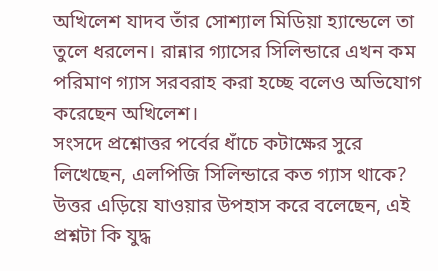অখিলেশ যাদব তাঁর সোশ্যাল মিডিয়া হ্যান্ডেলে তা তুলে ধরলেন। রান্নার গ্যাসের সিলিন্ডারে এখন কম পরিমাণ গ্যাস সরবরাহ করা হচ্ছে বলেও অভিযোগ করেছেন অখিলেশ।
সংসদে প্রশ্নোত্তর পর্বের ধাঁচে কটাক্ষের সুরে লিখেছেন, এলপিজি সিলিন্ডারে কত গ্যাস থাকে? উত্তর এড়িয়ে যাওয়ার উপহাস করে বলেছেন, এই প্রশ্নটা কি যুদ্ধ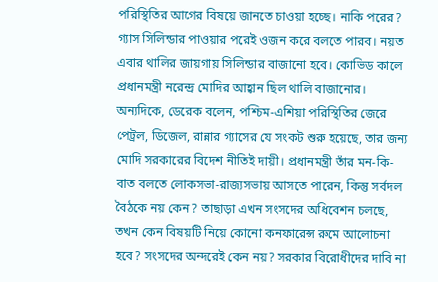পরিস্থিতির আগের বিষয়ে জানতে চাওয়া হচ্ছে। নাকি পরের? গ্যাস সিলিন্ডার পাওয়ার পরেই ওজন করে বলতে পারব। নয়ত এবার থালির জায়গায় সিলিন্ডার বাজানো হবে। কোভিড কালে প্রধানমন্ত্রী নরেন্দ্র মোদির আহ্বান ছিল থালি বাজানোর।
অন্যদিকে, ডেরেক বলেন, পশ্চিম-এশিয়া পরিস্থিতির জেরে পেট্রল, ডিজেল, রান্নার গ্যাসের যে সংকট শুরু হয়েছে, তার জন্য মোদি সরকারের বিদেশ নীতিই দায়ী। প্রধানমন্ত্রী তাঁর মন-কি-বাত বলতে লোকসভা-রাজ্যসভায় আসতে পারেন, কিন্তু সর্বদল বৈঠকে নয় কেন? তাছাড়া এখন সংসদের অধিবেশন চলছে, তখন কেন বিষয়টি নিয়ে কোনো কনফারেন্স রুমে আলোচনা হবে? সংসদের অন্দরেই কেন নয়? সরকার বিরোধীদের দাবি না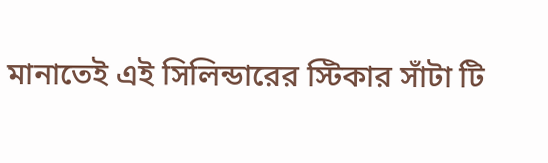মানাতেই এই সিলিন্ডারের স্টিকার সাঁটা টি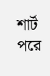শার্ট পরে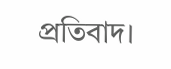প্রতিবাদ।